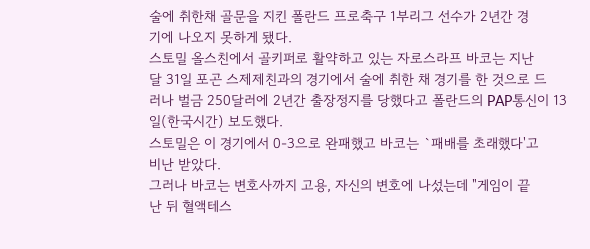술에 취한채 골문을 지킨 폴란드 프로축구 1부리그 선수가 2년간 경
기에 나오지 못하게 됐다.
스토밀 올스친에서 골키퍼로 활약하고 있는 자로스라프 바코는 지난
달 31일 포곤 스제제친과의 경기에서 술에 취한 채 경기를 한 것으로 드
러나 벌금 250달러에 2년간 출장정지를 당했다고 폴란드의 PAP통신이 13
일(한국시간) 보도했다.
스토밀은 이 경기에서 0-3으로 완패했고 바코는 `패배를 초래했다'고
비난 받았다.
그러나 바코는 변호사까지 고용, 자신의 변호에 나섰는데 "게임이 끝
난 뒤 혈액테스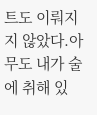트도 이뤄지지 않았다.아무도 내가 술에 취해 있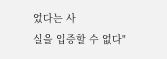었다는 사
실을 입증할 수 없다"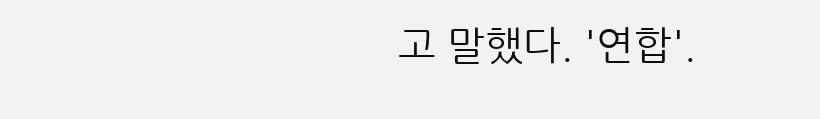고 말했다. '연합'.